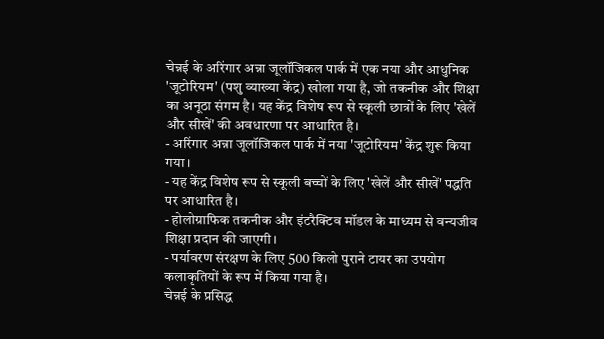चेन्नई के अरिंगार अन्ना जूलॉजिकल पार्क में एक नया और आधुनिक 'जूटोरियम' (पशु व्याख्या केंद्र) खोला गया है, जो तकनीक और शिक्षा का अनूठा संगम है। यह केंद्र विशेष रूप से स्कूली छात्रों के लिए 'खेलें और सीखें' की अवधारणा पर आधारित है।
- अरिंगार अन्ना जूलॉजिकल पार्क में नया 'जूटोरियम' केंद्र शुरू किया गया।
- यह केंद्र विशेष रूप से स्कूली बच्चों के लिए 'खेलें और सीखें' पद्धति पर आधारित है।
- होलोग्राफिक तकनीक और इंटरैक्टिव मॉडल के माध्यम से वन्यजीव शिक्षा प्रदान की जाएगी।
- पर्यावरण संरक्षण के लिए 500 किलो पुराने टायर का उपयोग कलाकृतियों के रूप में किया गया है।
चेन्नई के प्रसिद्ध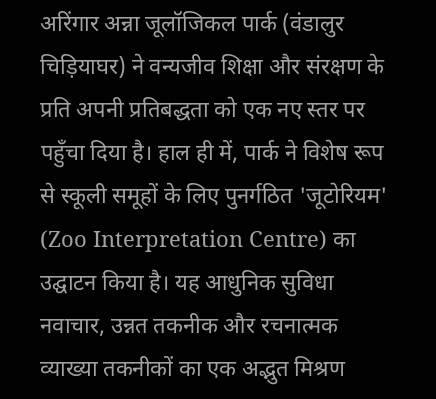अरिंगार अन्ना जूलॉजिकल पार्क (वंडालुर चिड़ियाघर) ने वन्यजीव शिक्षा और संरक्षण के प्रति अपनी प्रतिबद्धता को एक नए स्तर पर पहुँचा दिया है। हाल ही में, पार्क ने विशेष रूप से स्कूली समूहों के लिए पुनर्गठित 'जूटोरियम' (Zoo Interpretation Centre) का उद्घाटन किया है। यह आधुनिक सुविधा नवाचार, उन्नत तकनीक और रचनात्मक व्याख्या तकनीकों का एक अद्भुत मिश्रण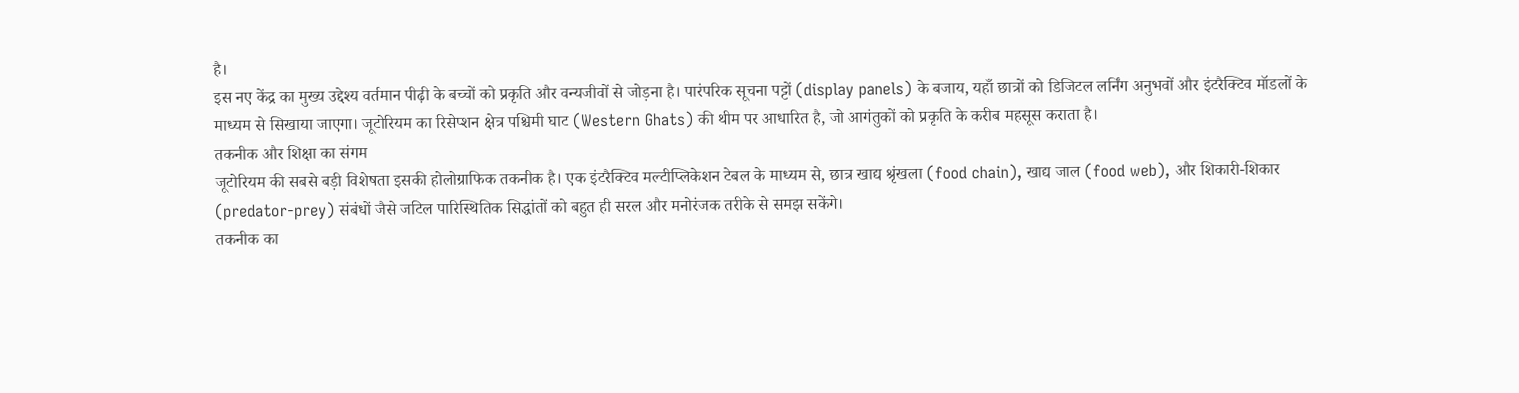है।
इस नए केंद्र का मुख्य उद्देश्य वर्तमान पीढ़ी के बच्चों को प्रकृति और वन्यजीवों से जोड़ना है। पारंपरिक सूचना पट्टों (display panels) के बजाय, यहाँ छात्रों को डिजिटल लर्निंग अनुभवों और इंटरैक्टिव मॉडलों के माध्यम से सिखाया जाएगा। जूटोरियम का रिसेप्शन क्षेत्र पश्चिमी घाट (Western Ghats) की थीम पर आधारित है, जो आगंतुकों को प्रकृति के करीब महसूस कराता है।
तकनीक और शिक्षा का संगम
जूटोरियम की सबसे बड़ी विशेषता इसकी होलोग्राफिक तकनीक है। एक इंटरैक्टिव मल्टीप्लिकेशन टेबल के माध्यम से, छात्र खाद्य श्रृंखला (food chain), खाद्य जाल (food web), और शिकारी-शिकार (predator-prey) संबंधों जैसे जटिल पारिस्थितिक सिद्धांतों को बहुत ही सरल और मनोरंजक तरीके से समझ सकेंगे।
तकनीक का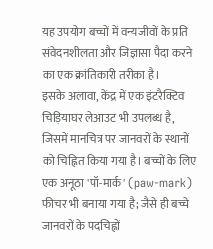यह उपयोग बच्चों में वन्यजीवों के प्रति संवेदनशीलता और जिज्ञासा पैदा करने का एक क्रांतिकारी तरीका है।
इसके अलावा, केंद्र में एक इंटरैक्टिव चिड़ियाघर लेआउट भी उपलब्ध है, जिसमें मानचित्र पर जानवरों के स्थानों को चिह्नित किया गया है। बच्चों के लिए एक अनूठा 'पॉ-मार्क' (paw-mark) फीचर भी बनाया गया है; जैसे ही बच्चे जानवरों के पदचिह्नों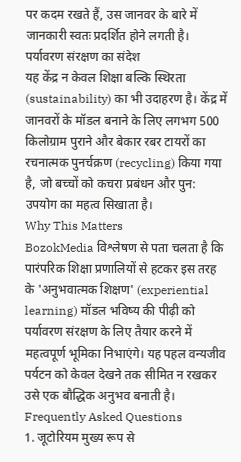पर कदम रखते हैं, उस जानवर के बारे में जानकारी स्वतः प्रदर्शित होने लगती है।
पर्यावरण संरक्षण का संदेश
यह केंद्र न केवल शिक्षा बल्कि स्थिरता (sustainability) का भी उदाहरण है। केंद्र में जानवरों के मॉडल बनाने के लिए लगभग 500 किलोग्राम पुराने और बेकार रबर टायरों का रचनात्मक पुनर्चक्रण (recycling) किया गया है, जो बच्चों को कचरा प्रबंधन और पुन: उपयोग का महत्व सिखाता है।
Why This Matters
BozokMedia विश्लेषण से पता चलता है कि पारंपरिक शिक्षा प्रणालियों से हटकर इस तरह के 'अनुभवात्मक शिक्षण' (experiential learning) मॉडल भविष्य की पीढ़ी को पर्यावरण संरक्षण के लिए तैयार करने में महत्वपूर्ण भूमिका निभाएंगे। यह पहल वन्यजीव पर्यटन को केवल देखने तक सीमित न रखकर उसे एक बौद्धिक अनुभव बनाती है।
Frequently Asked Questions
1. जूटोरियम मुख्य रूप से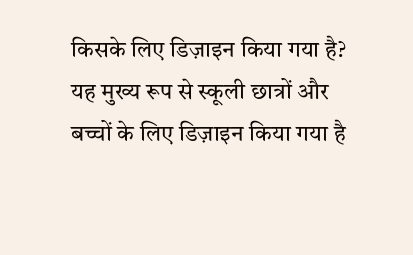किसके लिए डिज़ाइन किया गया है?
यह मुख्य रूप से स्कूली छात्रों और बच्चों के लिए डिज़ाइन किया गया है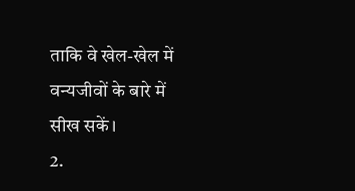ताकि वे खेल-खेल में वन्यजीवों के बारे में सीख सकें।
2.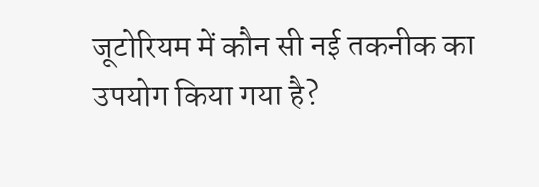जूटोरियम में कौन सी नई तकनीक का उपयोग किया गया है?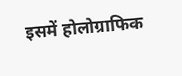इसमें होलोग्राफिक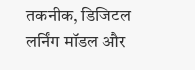तकनीक, डिजिटल लर्निंग मॉडल और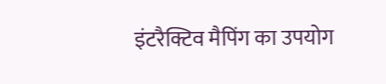इंटरैक्टिव मैपिंग का उपयोग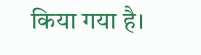किया गया है।